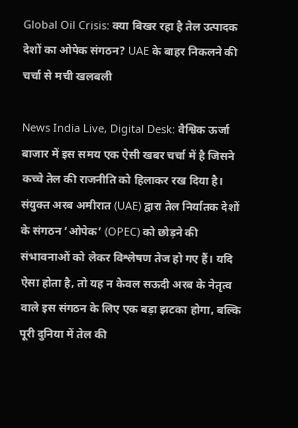Global Oil Crisis: क्या बिखर रहा है तेल उत्पादक देशों का ओपेक संगठन? UAE के बाहर निकलने की चर्चा से मची खलबली

News India Live, Digital Desk: वैश्विक ऊर्जा बाजार में इस समय एक ऐसी खबर चर्चा में है जिसने कच्चे तेल की राजनीति को हिलाकर रख दिया है। संयुक्त अरब अमीरात (UAE) द्वारा तेल निर्यातक देशों के संगठन ‘ओपेक’ (OPEC) को छोड़ने की संभावनाओं को लेकर विश्लेषण तेज हो गए हैं। यदि ऐसा होता है, तो यह न केवल सऊदी अरब के नेतृत्व वाले इस संगठन के लिए एक बड़ा झटका होगा, बल्कि पूरी दुनिया में तेल की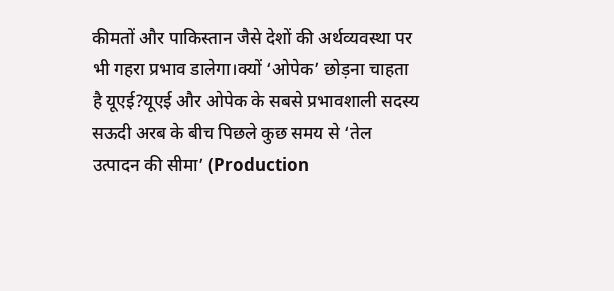कीमतों और पाकिस्तान जैसे देशों की अर्थव्यवस्था पर भी गहरा प्रभाव डालेगा।क्यों ‘ओपेक’ छोड़ना चाहता है यूएई?यूएई और ओपेक के सबसे प्रभावशाली सदस्य सऊदी अरब के बीच पिछले कुछ समय से ‘तेल उत्पादन की सीमा’ (Production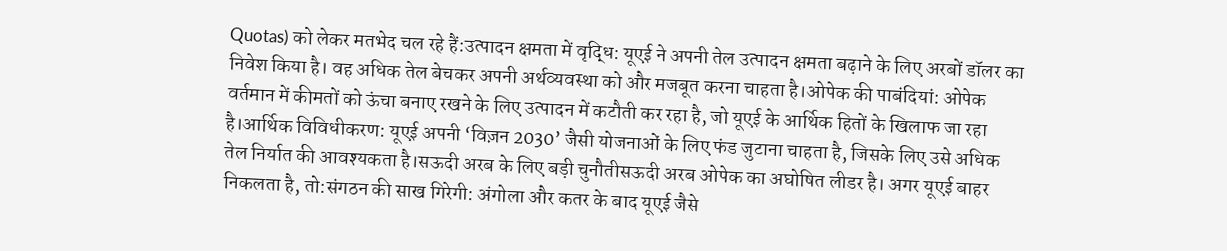Quotas) को लेकर मतभेद चल रहे हैं:उत्पादन क्षमता में वृद्धि: यूएई ने अपनी तेल उत्पादन क्षमता बढ़ाने के लिए अरबों डॉलर का निवेश किया है। वह अधिक तेल बेचकर अपनी अर्थव्यवस्था को और मजबूत करना चाहता है।ओपेक की पाबंदियां: ओपेक वर्तमान में कीमतों को ऊंचा बनाए रखने के लिए उत्पादन में कटौती कर रहा है, जो यूएई के आर्थिक हितों के खिलाफ जा रहा है।आर्थिक विविधीकरण: यूएई अपनी ‘विज़न 2030’ जैसी योजनाओं के लिए फंड जुटाना चाहता है, जिसके लिए उसे अधिक तेल निर्यात की आवश्यकता है।सऊदी अरब के लिए बड़ी चुनौतीसऊदी अरब ओपेक का अघोषित लीडर है। अगर यूएई बाहर निकलता है, तो:संगठन की साख गिरेगी: अंगोला और कतर के बाद यूएई जैसे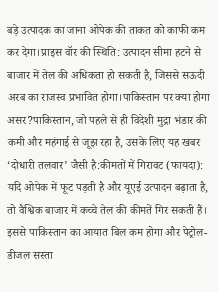बड़े उत्पादक का जाना ओपेक की ताकत को काफी कम कर देगा।प्राइस वॉर की स्थिति: उत्पादन सीमा हटने से बाजार में तेल की अधिकता हो सकती है, जिससे सऊदी अरब का राजस्व प्रभावित होगा।पाकिस्तान पर क्या होगा असर?पाकिस्तान, जो पहले से ही विदेशी मुद्रा भंडार की कमी और महंगाई से जूझ रहा है, उसके लिए यह खबर ‘दोधारी तलवार’ जैसी है:कीमतों में गिरावट (फायदा): यदि ओपेक में फूट पड़ती है और यूएई उत्पादन बढ़ाता है, तो वैश्विक बाजार में कच्चे तेल की कीमतें गिर सकती हैं। इससे पाकिस्तान का आयात बिल कम होगा और पेट्रोल-डीजल सस्ता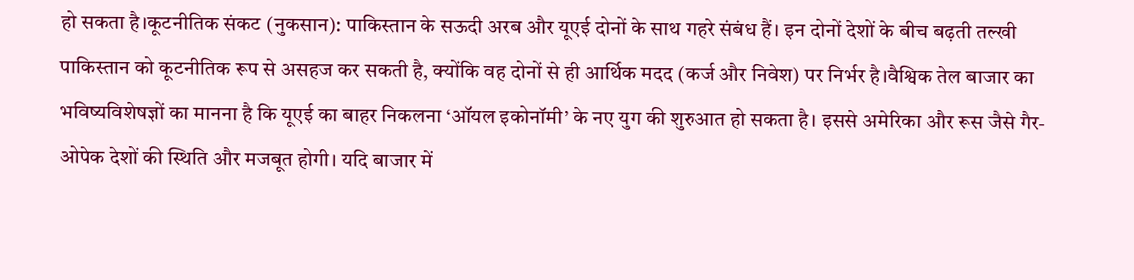हो सकता है।कूटनीतिक संकट (नुकसान): पाकिस्तान के सऊदी अरब और यूएई दोनों के साथ गहरे संबंध हैं। इन दोनों देशों के बीच बढ़ती तल्खी पाकिस्तान को कूटनीतिक रूप से असहज कर सकती है, क्योंकि वह दोनों से ही आर्थिक मदद (कर्ज और निवेश) पर निर्भर है।वैश्विक तेल बाजार का भविष्यविशेषज्ञों का मानना है कि यूएई का बाहर निकलना ‘ऑयल इकोनॉमी’ के नए युग की शुरुआत हो सकता है। इससे अमेरिका और रूस जैसे गैर-ओपेक देशों की स्थिति और मजबूत होगी। यदि बाजार में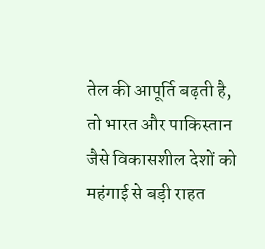तेल की आपूर्ति बढ़ती है, तो भारत और पाकिस्तान जैसे विकासशील देशों को महंगाई से बड़ी राहत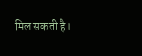मिल सकती है।